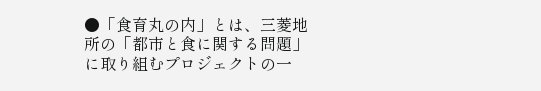●「食育丸の内」とは、三菱地所の「都市と食に関する問題」に取り組むプロジェクトの一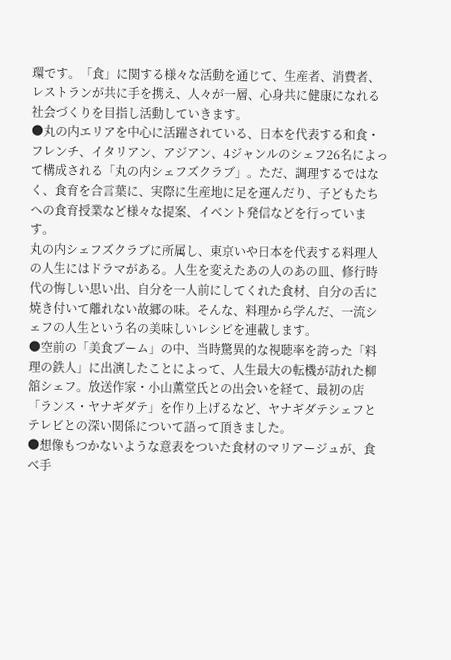環です。「食」に関する様々な活動を通じて、生産者、消費者、レストランが共に手を携え、人々が一層、心身共に健康になれる社会づくりを目指し活動していきます。
●丸の内エリアを中心に活躍されている、日本を代表する和食・フレンチ、イタリアン、アジアン、4ジャンルのシェフ26名によって構成される「丸の内シェフズクラブ」。ただ、調理するではなく、食育を合言葉に、実際に生産地に足を運んだり、子どもたちへの食育授業など様々な提案、イベント発信などを行っています。
丸の内シェフズクラブに所属し、東京いや日本を代表する料理人の人生にはドラマがある。人生を変えたあの人のあの皿、修行時代の悔しい思い出、自分を一人前にしてくれた食材、自分の舌に焼き付いて離れない故郷の味。そんな、料理から学んだ、一流シェフの人生という名の美味しいレシピを連載します。
●空前の「美食ブーム」の中、当時驚異的な視聴率を誇った「料理の鉄人」に出演したことによって、人生最大の転機が訪れた柳舘シェフ。放送作家・小山薫堂氏との出会いを経て、最初の店「ランス・ヤナギダテ」を作り上げるなど、ヤナギダテシェフとテレビとの深い関係について語って頂きました。
●想像もつかないような意表をついた食材のマリアージュが、食べ手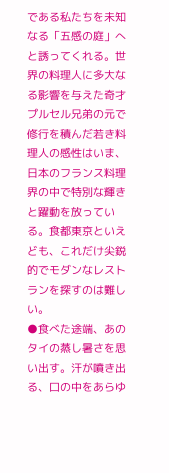である私たちを未知なる「五感の庭」へと誘ってくれる。世界の料理人に多大なる影響を与えた奇才プルセル兄弟の元で修行を積んだ若き料理人の感性はいま、日本のフランス料理界の中で特別な輝きと躍動を放っている。食都東京といえども、これだけ尖鋭的でモダンなレストランを探すのは難しい。
●食べた途端、あのタイの蒸し暑さを思い出す。汗が噴き出る、口の中をあらゆ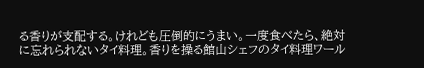る香りが支配する。けれども圧倒的にうまい。一度食べたら、絶対に忘れられないタイ料理。香りを操る館山シェフのタイ料理ワール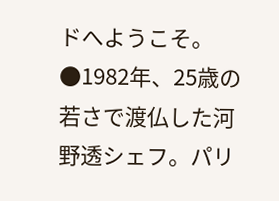ドへようこそ。
●1982年、25歳の若さで渡仏した河野透シェフ。パリ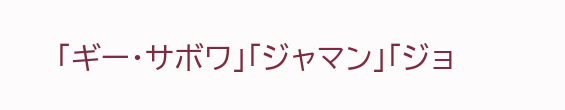「ギー・サボワ」「ジャマン」「ジョ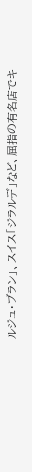ルジュ・ブラン」、スイス「ジラルデ」など、屈指の有名店でキ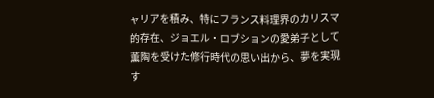ャリアを積み、特にフランス料理界のカリスマ的存在、ジョエル・ロブションの愛弟子として薫陶を受けた修行時代の思い出から、夢を実現す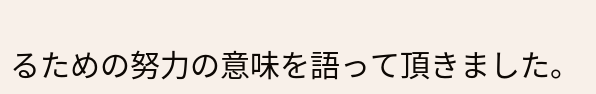るための努力の意味を語って頂きました。